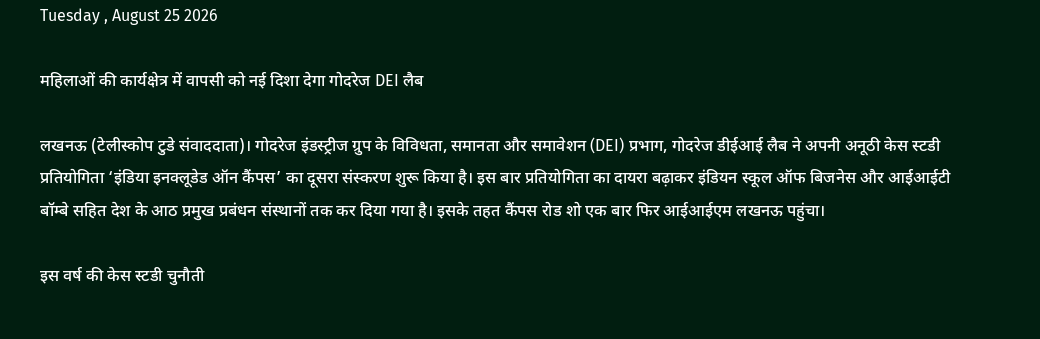Tuesday , August 25 2026

महिलाओं की कार्यक्षेत्र में वापसी को नई दिशा देगा गोदरेज DEI लैब

लखनऊ (टेलीस्कोप टुडे संवाददाता)। गोदरेज इंडस्ट्रीज ग्रुप के विविधता, समानता और समावेशन (DEI) प्रभाग, गोदरेज डीईआई लैब ने अपनी अनूठी केस स्टडी प्रतियोगिता ‘इंडिया इनक्लूडेड ऑन कैंपस’ का दूसरा संस्करण शुरू किया है। इस बार प्रतियोगिता का दायरा बढ़ाकर इंडियन स्कूल ऑफ बिजनेस और आईआईटी बॉम्बे सहित देश के आठ प्रमुख प्रबंधन संस्थानों तक कर दिया गया है। इसके तहत कैंपस रोड शो एक बार फिर आईआईएम लखनऊ पहुंचा।

इस वर्ष की केस स्टडी चुनौती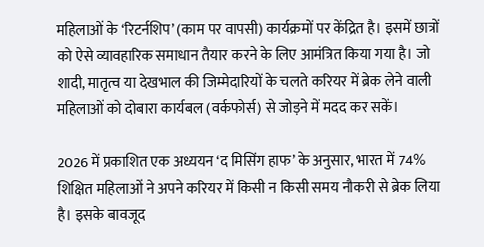महिलाओं के ‘रिटर्नशिप’ (काम पर वापसी) कार्यक्रमों पर केंद्रित है। इसमें छात्रों को ऐसे व्यावहारिक समाधान तैयार करने के लिए आमंत्रित किया गया है। जो शादी, मातृत्व या देखभाल की जिम्मेदारियों के चलते करियर में ब्रेक लेने वाली महिलाओं को दोबारा कार्यबल (वर्कफोर्स) से जोड़ने में मदद कर सकें।

2026 में प्रकाशित एक अध्ययन ‘द मिसिंग हाफ’ के अनुसार, भारत में 74% शिक्षित महिलाओं ने अपने करियर में किसी न किसी समय नौकरी से ब्रेक लिया है। इसके बावजूद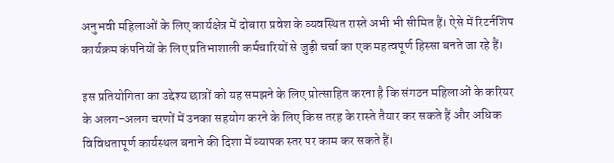अनुभवी महिलाओं के लिए कार्यक्षेत्र में दोबारा प्रवेश के व्यवस्थित रास्ते अभी भी सीमित हैं। ऐसे में रिटर्नशिप कार्यक्रम कंपनियों के लिए प्रतिभाशाली कर्मचारियों से जुड़ी चर्चा का एक महत्वपूर्ण हिस्सा बनते जा रहे हैं।

इस प्रतियोगिता का उद्देश्य छात्रों को यह समझने के लिए प्रोत्साहित करना है कि संगठन महिलाओं के करियर के अलग-अलग चरणों में उनका सहयोग करने के लिए किस तरह के रास्ते तैयार कर सकते हैं और अधिक विविधतापूर्ण कार्यस्थल बनाने की दिशा में व्यापक स्तर पर काम कर सकते हैं।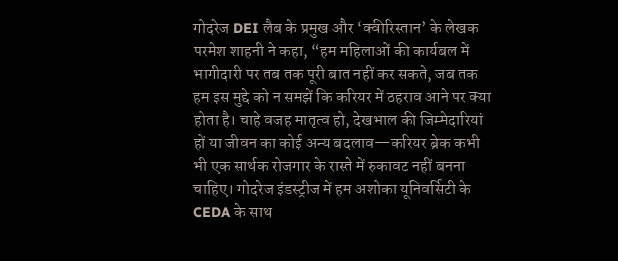गोदरेज DEI लैब के प्रमुख और ‘क्वीरिस्तान’ के लेखक परमेश शाहनी ने कहा, “हम महिलाओं की कार्यबल में भागीदारी पर तब तक पूरी बात नहीं कर सकते, जब तक हम इस मुद्दे को न समझें कि करियर में ठहराव आने पर क्या होता है। चाहे वजह मातृत्व हो, देखभाल की जिम्मेदारियां हों या जीवन का कोई अन्य बदलाव—करियर ब्रेक कभी भी एक सार्थक रोजगार के रास्ते में रुकावट नहीं बनना चाहिए। गोदरेज इंडस्ट्रीज में हम अशोका यूनिवर्सिटी के CEDA के साथ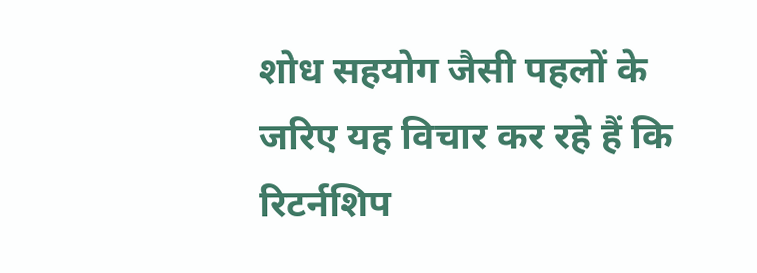शोध सहयोग जैसी पहलों के जरिए यह विचार कर रहे हैं कि रिटर्नशिप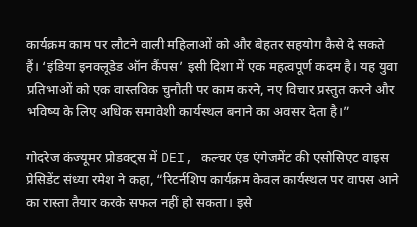कार्यक्रम काम पर लौटने वाली महिलाओं को और बेहतर सहयोग कैसे दे सकते हैं। ‘इंडिया इनक्लूडेड ऑन कैंपस’ इसी दिशा में एक महत्वपूर्ण कदम है। यह युवा प्रतिभाओं को एक वास्तविक चुनौती पर काम करने, नए विचार प्रस्तुत करने और भविष्य के लिए अधिक समावेशी कार्यस्थल बनाने का अवसर देता है।”

गोदरेज कंज्यूमर प्रोडक्ट्स में DEI, कल्चर एंड एंगेजमेंट की एसोसिएट वाइस प्रेसिडेंट संध्या रमेश ने कहा, “रिटर्नशिप कार्यक्रम केवल कार्यस्थल पर वापस आने का रास्ता तैयार करके सफल नहीं हो सकता। इसे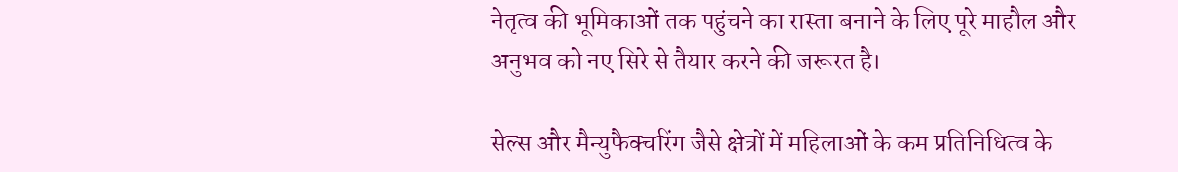नेतृत्व की भूमिकाओं तक पहुंचने का रास्ता बनाने के लिए पूरे माहौल और अनुभव को नए सिरे से तैयार करने की जरूरत है।

सेल्स और मैन्युफैक्चरिंग जैसे क्षेत्रों में महिलाओं के कम प्रतिनिधित्व के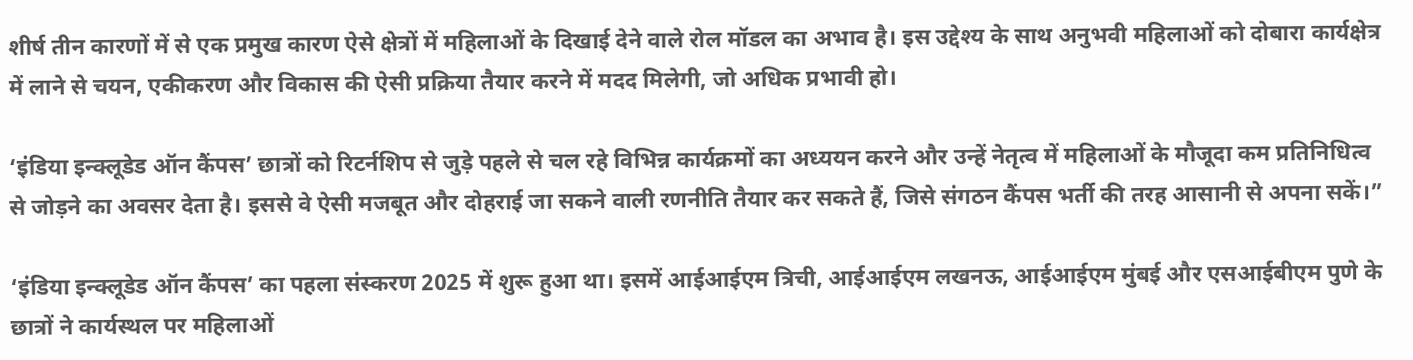शीर्ष तीन कारणों में से एक प्रमुख कारण ऐसे क्षेत्रों में महिलाओं के दिखाई देने वाले रोल मॉडल का अभाव है। इस उद्देश्य के साथ अनुभवी महिलाओं को दोबारा कार्यक्षेत्र में लाने से चयन, एकीकरण और विकास की ऐसी प्रक्रिया तैयार करने में मदद मिलेगी, जो अधिक प्रभावी हो।

‘इंडिया इन्क्लूडेड ऑन कैंपस’ छात्रों को रिटर्नशिप से जुड़े पहले से चल रहे विभिन्न कार्यक्रमों का अध्ययन करने और उन्हें नेतृत्व में महिलाओं के मौजूदा कम प्रतिनिधित्व से जोड़ने का अवसर देता है। इससे वे ऐसी मजबूत और दोहराई जा सकने वाली रणनीति तैयार कर सकते हैं, जिसे संगठन कैंपस भर्ती की तरह आसानी से अपना सकें।”

‘इंडिया इन्क्लूडेड ऑन कैंपस’ का पहला संस्करण 2025 में शुरू हुआ था। इसमें आईआईएम त्रिची, आईआईएम लखनऊ, आईआईएम मुंबई और एसआईबीएम पुणे के  छात्रों ने कार्यस्थल पर महिलाओं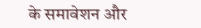के समावेशन और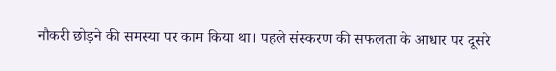नौकरी छोड़ने की समस्या पर काम किया था। पहले संस्करण की सफलता के आधार पर दूसरे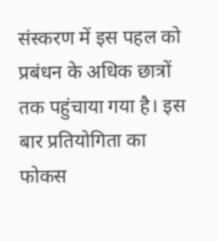संस्करण में इस पहल को प्रबंधन के अधिक छात्रों तक पहुंचाया गया है। इस बार प्रतियोगिता का फोकस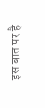इस बात पर है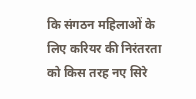कि संगठन महिलाओं के लिए करियर की निरंतरता को किस तरह नए सिरे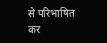से परिभाषित कर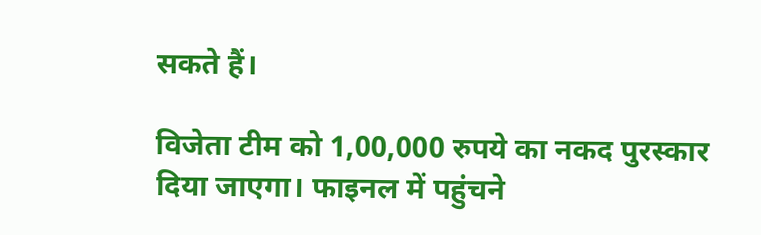सकते हैं।

विजेता टीम को 1,00,000 रुपये का नकद पुरस्कार दिया जाएगा। फाइनल में पहुंचने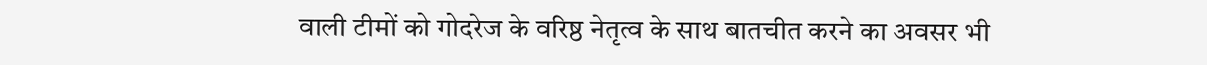वाली टीमों को गोदरेज के वरिष्ठ नेतृत्व के साथ बातचीत करने का अवसर भी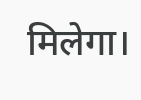मिलेगा।